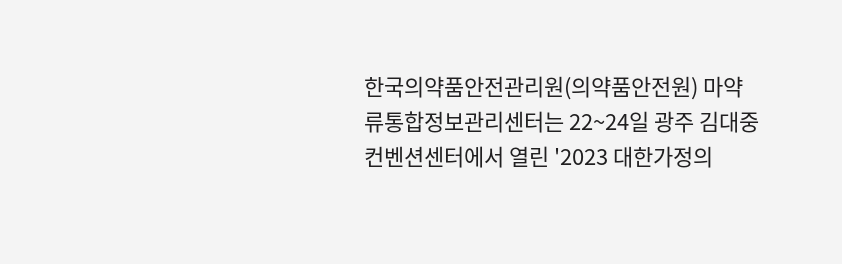한국의약품안전관리원(의약품안전원) 마약류통합정보관리센터는 22~24일 광주 김대중컨벤션센터에서 열린 '2023 대한가정의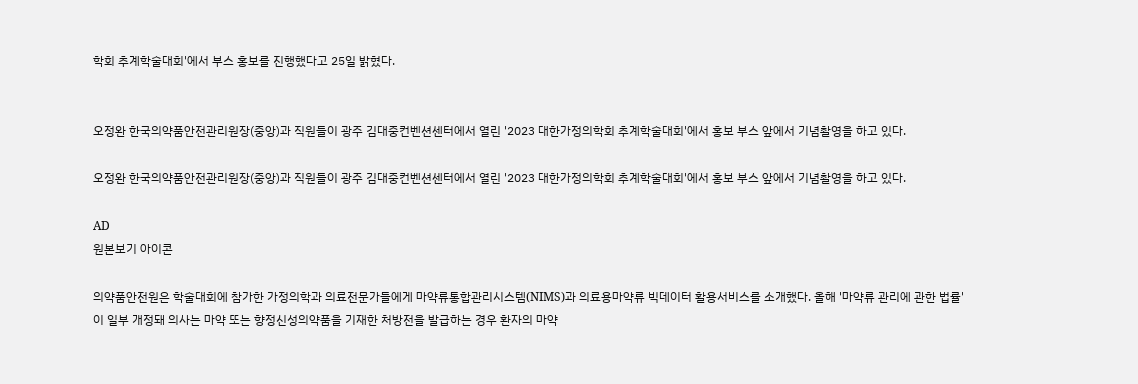학회 추계학술대회'에서 부스 홍보를 진행했다고 25일 밝혔다.


오정완 한국의약품안전관리원장(중앙)과 직원들이 광주 김대중컨벤션센터에서 열린 '2023 대한가정의학회 추계학술대회'에서 홍보 부스 앞에서 기념촬영을 하고 있다.

오정완 한국의약품안전관리원장(중앙)과 직원들이 광주 김대중컨벤션센터에서 열린 '2023 대한가정의학회 추계학술대회'에서 홍보 부스 앞에서 기념촬영을 하고 있다.

AD
원본보기 아이콘

의약품안전원은 학술대회에 참가한 가정의학과 의료전문가들에게 마약류통합관리시스템(NIMS)과 의료용마약류 빅데이터 활용서비스를 소개했다. 올해 '마약류 관리에 관한 법률'이 일부 개정돼 의사는 마약 또는 향정신성의약품을 기재한 처방전을 발급하는 경우 환자의 마약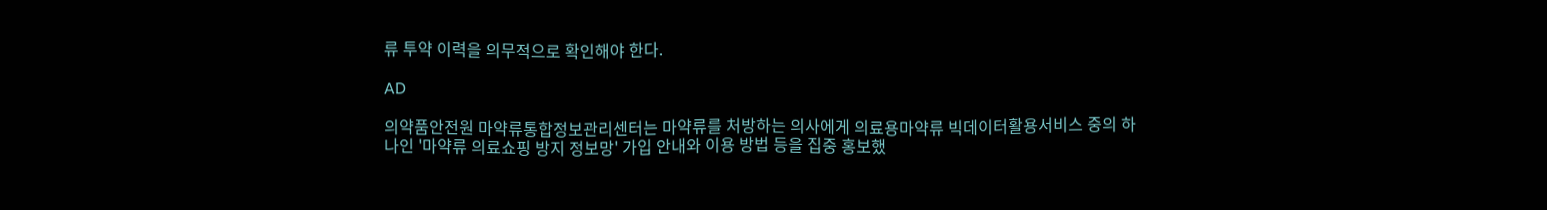류 투약 이력을 의무적으로 확인해야 한다.

AD

의약품안전원 마약류통합정보관리센터는 마약류를 처방하는 의사에게 의료용마약류 빅데이터활용서비스 중의 하나인 '마약류 의료쇼핑 방지 정보망' 가입 안내와 이용 방법 등을 집중 홍보했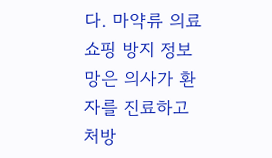다. 마약류 의료쇼핑 방지 정보망은 의사가 환자를 진료하고 처방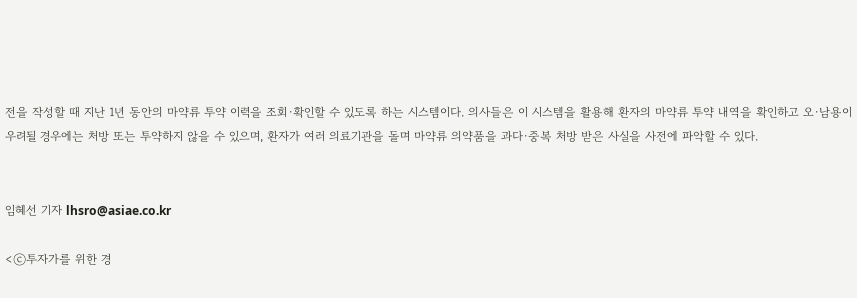전을 작성할 때 지난 1년 동안의 마약류 투약 이력을 조회·확인할 수 있도록 하는 시스템이다. 의사들은 이 시스템을 활용해 환자의 마약류 투약 내역을 확인하고 오·남용이 우려될 경우에는 처방 또는 투약하지 않을 수 있으며, 환자가 여러 의료기관을 돌며 마약류 의약품을 과다·중복 처방 받은 사실을 사전에 파악할 수 있다.


임혜선 기자 lhsro@asiae.co.kr

<ⓒ투자가를 위한 경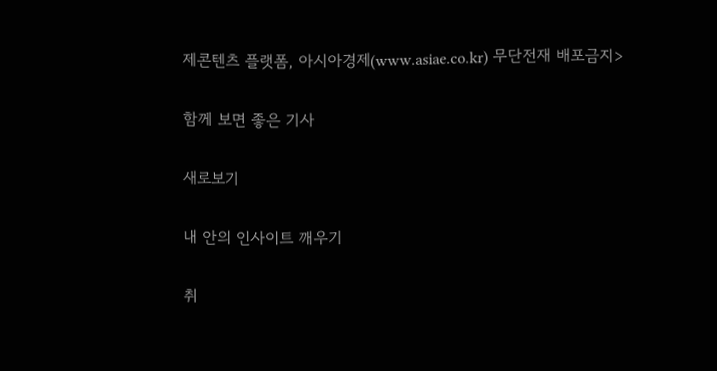제콘텐츠 플랫폼, 아시아경제(www.asiae.co.kr) 무단전재 배포금지>

함께 보면 좋은 기사

새로보기

내 안의 인사이트 깨우기

취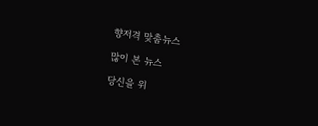향저격 맞춤뉴스

많이 본 뉴스

당신을 위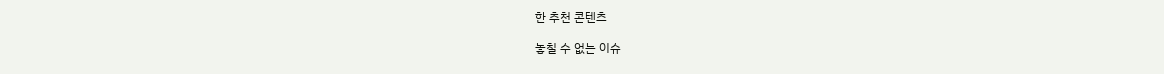한 추천 콘텐츠

놓칠 수 없는 이슈